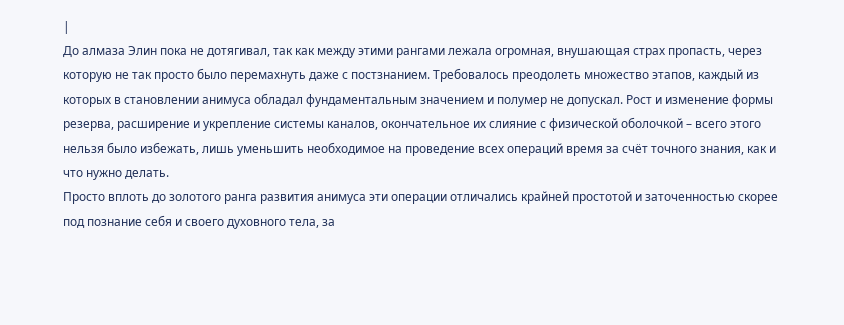|
До алмаза Элин пока не дотягивал, так как между этими рангами лежала огромная, внушающая страх пропасть, через которую не так просто было перемахнуть даже с постзнанием. Требовалось преодолеть множество этапов, каждый из которых в становлении анимуса обладал фундаментальным значением и полумер не допускал. Рост и изменение формы резерва, расширение и укрепление системы каналов, окончательное их слияние с физической оболочкой – всего этого нельзя было избежать, лишь уменьшить необходимое на проведение всех операций время за счёт точного знания, как и что нужно делать.
Просто вплоть до золотого ранга развития анимуса эти операции отличались крайней простотой и заточенностью скорее под познание себя и своего духовного тела, за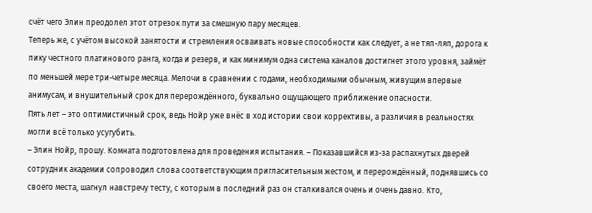счёт чего Элин преодолел этот отрезок пути за смешную пару месяцев.
Теперь же, с учётом высокой занятости и стремления осваивать новые способности как следует, а не тяп-ляп, дорога к пику честного платинового ранга, когда и резерв, и как минимум одна система каналов достигнет этого уровня, займёт по меньшей мере три-четыре месяца. Мелочи в сравнении с годами, необходимыми обычным, живущим впервые анимусам, и внушительный срок для перерождённого, буквально ощущающего приближение опасности.
Пять лет – это оптимистичный срок, ведь Нойр уже внёс в ход истории свои коррективы, а различия в реальностях могли всё только усугубить.
– Элин Нойр, прошу. Комната подготовлена для проведения испытания. – Показавшийся из-за распахнутых дверей сотрудник академии сопроводил слова соответствующим пригласительным жестом, и перерождённый, поднявшись со своего места, шагнул навстречу тесту, с которым в последний раз он сталкивался очень и очень давно. Кто,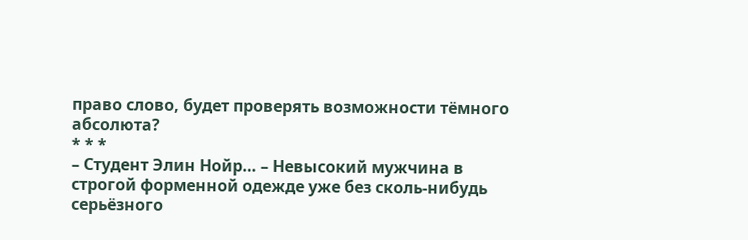право слово, будет проверять возможности тёмного абсолюта?
* * *
– Студент Элин Нойр… – Невысокий мужчина в строгой форменной одежде уже без сколь-нибудь серьёзного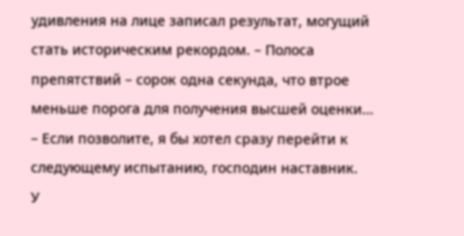удивления на лице записал результат, могущий стать историческим рекордом. – Полоса препятствий – сорок одна секунда, что втрое меньше порога для получения высшей оценки…
– Если позволите, я бы хотел сразу перейти к следующему испытанию, господин наставник.
У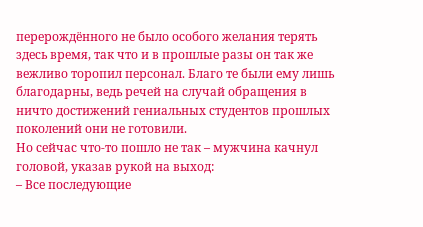перерождённого не было особого желания терять здесь время, так что и в прошлые разы он так же вежливо торопил персонал. Благо те были ему лишь благодарны, ведь речей на случай обращения в ничто достижений гениальных студентов прошлых поколений они не готовили.
Но сейчас что-то пошло не так – мужчина качнул головой, указав рукой на выход:
– Все последующие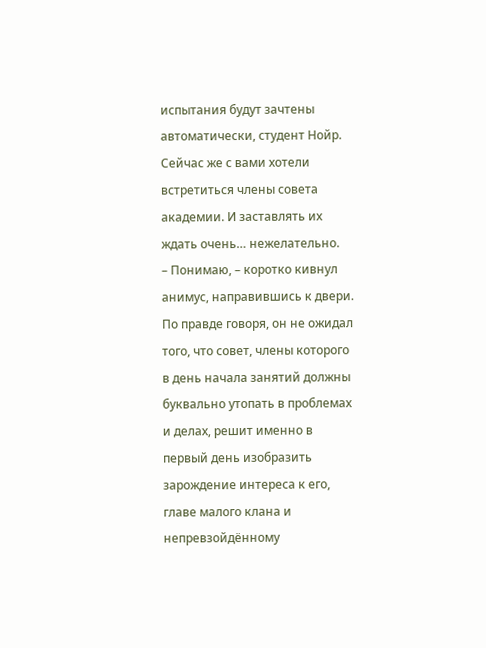испытания будут зачтены автоматически, студент Нойр. Сейчас же с вами хотели встретиться члены совета академии. И заставлять их ждать очень… нежелательно.
– Понимаю, – коротко кивнул анимус, направившись к двери.
По правде говоря, он не ожидал того, что совет, члены которого в день начала занятий должны буквально утопать в проблемах и делах, решит именно в первый день изобразить зарождение интереса к его, главе малого клана и непревзойдённому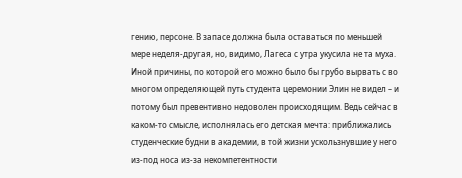гению, персоне. В запасе должна была оставаться по меньшей мере неделя-другая, но, видимо, Лагеса с утра укусила не та муха. Иной причины, по которой его можно было бы грубо вырвать с во многом определяющей путь студента церемонии Элин не видел – и потому был превентивно недоволен происходящим. Ведь сейчас в каком-то смысле, исполнялась его детская мечта: приближались студенческие будни в академии, в той жизни ускользнувшие у него из-под носа из-за некомпетентности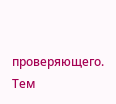проверяющего.
Тем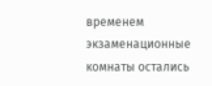временем экзаменационные комнаты остались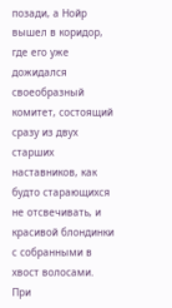позади, а Нойр вышел в коридор, где его уже дожидался своеобразный комитет, состоящий сразу из двух старших наставников, как будто старающихся не отсвечивать, и красивой блондинки с собранными в хвост волосами. При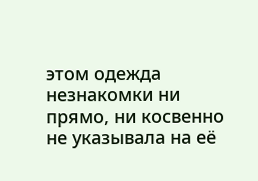этом одежда незнакомки ни прямо, ни косвенно не указывала на её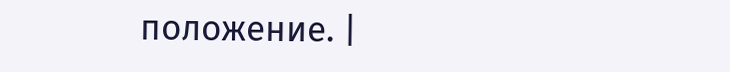положение. |